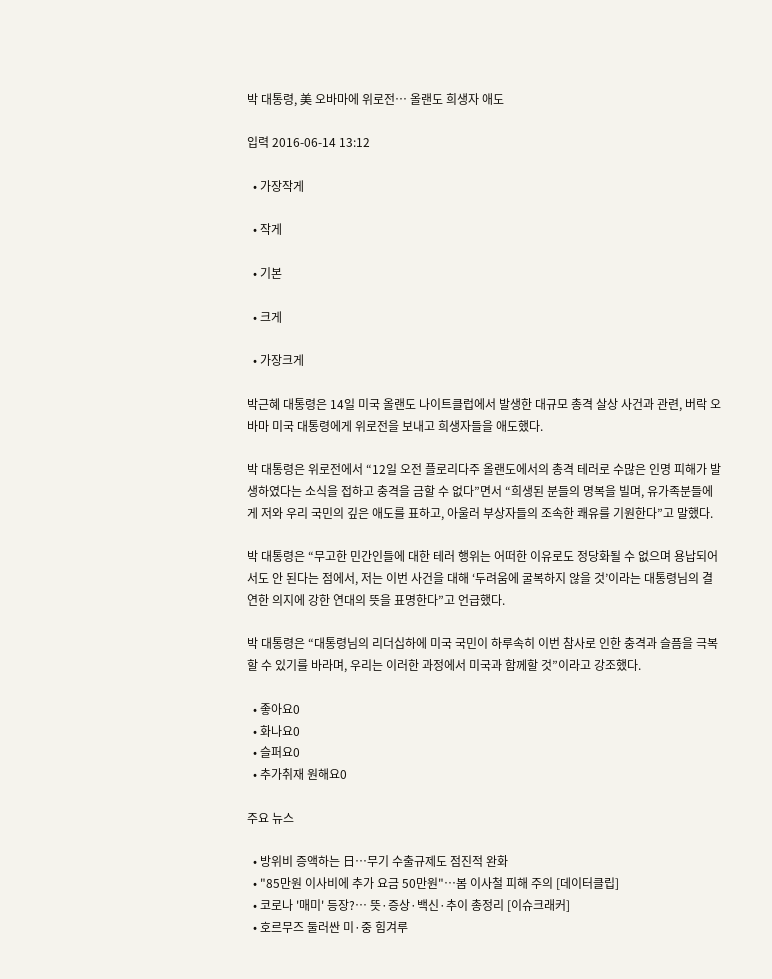박 대통령, 美 오바마에 위로전… 올랜도 희생자 애도

입력 2016-06-14 13:12

  • 가장작게

  • 작게

  • 기본

  • 크게

  • 가장크게

박근혜 대통령은 14일 미국 올랜도 나이트클럽에서 발생한 대규모 총격 살상 사건과 관련, 버락 오바마 미국 대통령에게 위로전을 보내고 희생자들을 애도했다.

박 대통령은 위로전에서 “12일 오전 플로리다주 올랜도에서의 총격 테러로 수많은 인명 피해가 발생하였다는 소식을 접하고 충격을 금할 수 없다”면서 “희생된 분들의 명복을 빌며, 유가족분들에게 저와 우리 국민의 깊은 애도를 표하고, 아울러 부상자들의 조속한 쾌유를 기원한다”고 말했다.

박 대통령은 “무고한 민간인들에 대한 테러 행위는 어떠한 이유로도 정당화될 수 없으며 용납되어서도 안 된다는 점에서, 저는 이번 사건을 대해 ‘두려움에 굴복하지 않을 것’이라는 대통령님의 결연한 의지에 강한 연대의 뜻을 표명한다”고 언급했다.

박 대통령은 “대통령님의 리더십하에 미국 국민이 하루속히 이번 참사로 인한 충격과 슬픔을 극복할 수 있기를 바라며, 우리는 이러한 과정에서 미국과 함께할 것”이라고 강조했다.

  • 좋아요0
  • 화나요0
  • 슬퍼요0
  • 추가취재 원해요0

주요 뉴스

  • 방위비 증액하는 日⋯무기 수출규제도 점진적 완화
  • "85만원 이사비에 추가 요금 50만원"…봄 이사철 피해 주의 [데이터클립]
  • 코로나 '매미' 등장?… 뜻·증상·백신·추이 총정리 [이슈크래커]
  • 호르무즈 둘러싼 미·중 힘겨루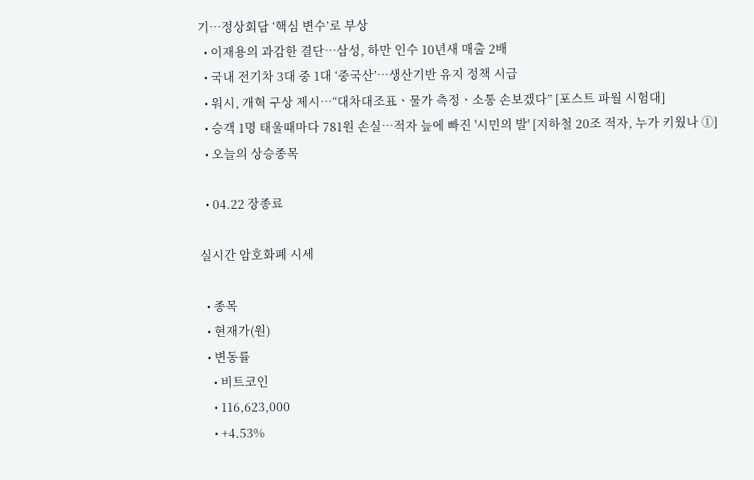기…정상회담 ‘핵심 변수’로 부상
  • 이재용의 과감한 결단…삼성, 하만 인수 10년새 매출 2배
  • 국내 전기차 3대 중 1대 ‘중국산’…생산기반 유지 정책 시급
  • 워시, 개혁 구상 제시⋯“대차대조표ㆍ물가 측정ㆍ소통 손보겠다” [포스트 파월 시험대]
  • 승객 1명 태울때마다 781원 손실…적자 늪에 빠진 '시민의 발' [지하철 20조 적자, 누가 키웠나 ①]
  • 오늘의 상승종목

  • 04.22 장종료

실시간 암호화폐 시세

  • 종목
  • 현재가(원)
  • 변동률
    • 비트코인
    • 116,623,000
    • +4.53%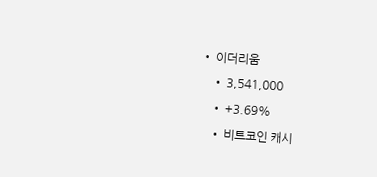• 이더리움
    • 3,541,000
    • +3.69%
    • 비트코인 캐시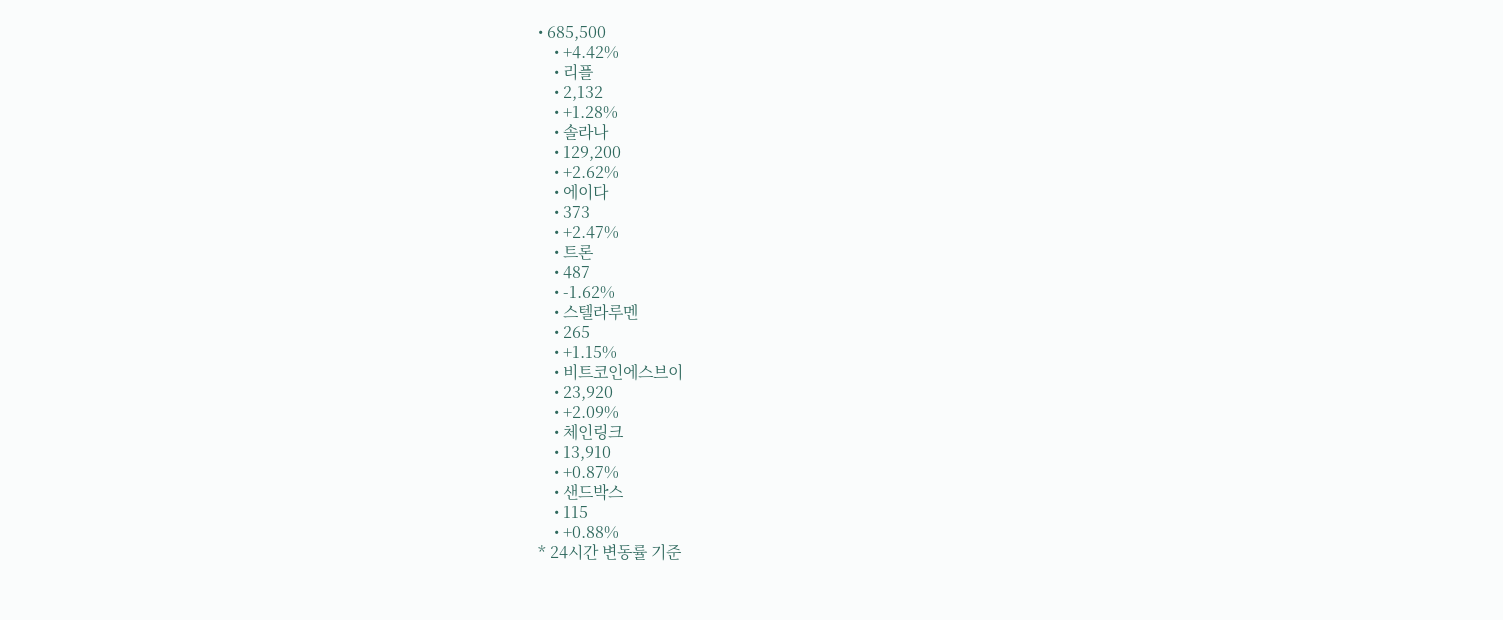• 685,500
    • +4.42%
    • 리플
    • 2,132
    • +1.28%
    • 솔라나
    • 129,200
    • +2.62%
    • 에이다
    • 373
    • +2.47%
    • 트론
    • 487
    • -1.62%
    • 스텔라루멘
    • 265
    • +1.15%
    • 비트코인에스브이
    • 23,920
    • +2.09%
    • 체인링크
    • 13,910
    • +0.87%
    • 샌드박스
    • 115
    • +0.88%
* 24시간 변동률 기준